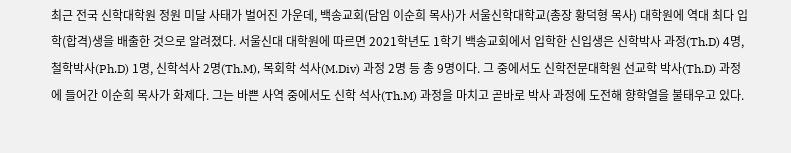최근 전국 신학대학원 정원 미달 사태가 벌어진 가운데, 백송교회(담임 이순희 목사)가 서울신학대학교(총장 황덕형 목사) 대학원에 역대 최다 입학(합격)생을 배출한 것으로 알려졌다. 서울신대 대학원에 따르면 2021학년도 1학기 백송교회에서 입학한 신입생은 신학박사 과정(Th.D) 4명, 철학박사(Ph.D) 1명, 신학석사 2명(Th.M), 목회학 석사(M.Div) 과정 2명 등 총 9명이다. 그 중에서도 신학전문대학원 선교학 박사(Th.D) 과정에 들어간 이순희 목사가 화제다. 그는 바쁜 사역 중에서도 신학 석사(Th.M) 과정을 마치고 곧바로 박사 과정에 도전해 향학열을 불태우고 있다.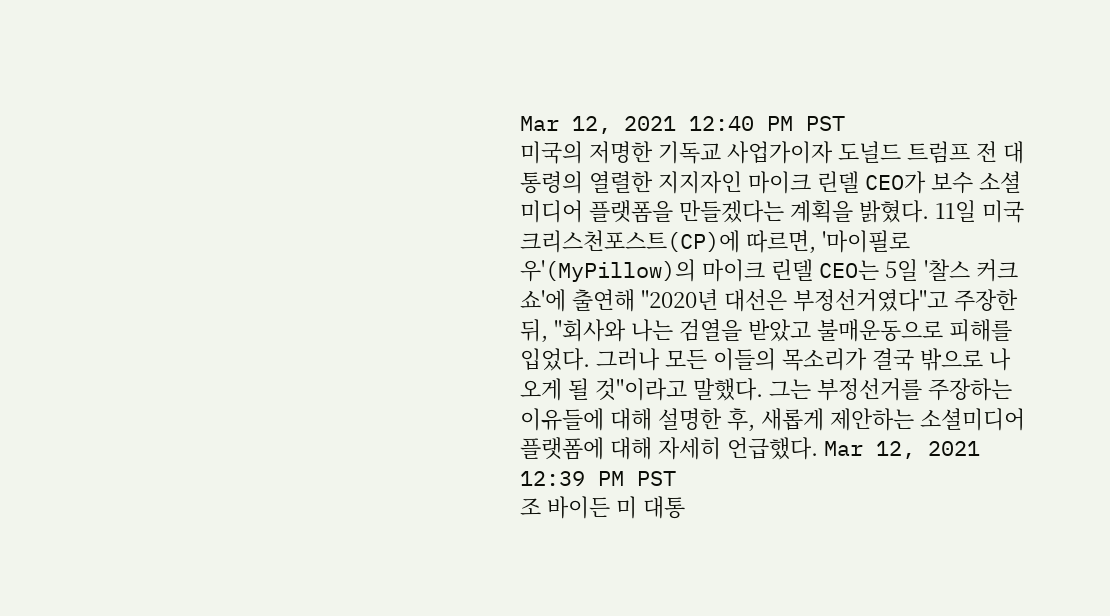Mar 12, 2021 12:40 PM PST
미국의 저명한 기독교 사업가이자 도널드 트럼프 전 대통령의 열렬한 지지자인 마이크 린델 CEO가 보수 소셜미디어 플랫폼을 만들겠다는 계획을 밝혔다. 11일 미국 크리스천포스트(CP)에 따르면, '마이필로우'(MyPillow)의 마이크 린델 CEO는 5일 '찰스 커크쇼'에 출연해 "2020년 대선은 부정선거였다"고 주장한 뒤, "회사와 나는 검열을 받았고 불매운동으로 피해를 입었다. 그러나 모든 이들의 목소리가 결국 밖으로 나오게 될 것"이라고 말했다. 그는 부정선거를 주장하는 이유들에 대해 설명한 후, 새롭게 제안하는 소셜미디어 플랫폼에 대해 자세히 언급했다. Mar 12, 2021 12:39 PM PST
조 바이든 미 대통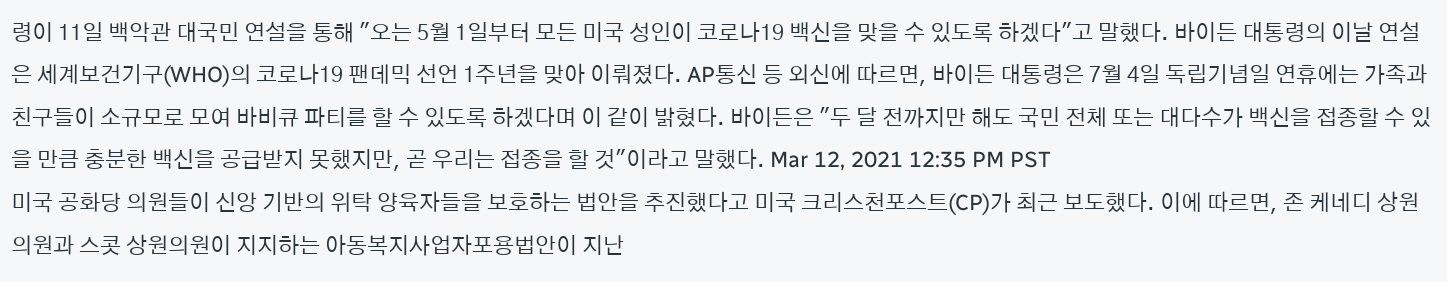령이 11일 백악관 대국민 연설을 통해 "오는 5월 1일부터 모든 미국 성인이 코로나19 백신을 맞을 수 있도록 하겠다"고 말했다. 바이든 대통령의 이날 연설은 세계보건기구(WHO)의 코로나19 팬데믹 선언 1주년을 맞아 이뤄졌다. AP통신 등 외신에 따르면, 바이든 대통령은 7월 4일 독립기념일 연휴에는 가족과 친구들이 소규모로 모여 바비큐 파티를 할 수 있도록 하겠다며 이 같이 밝혔다. 바이든은 "두 달 전까지만 해도 국민 전체 또는 대다수가 백신을 접종할 수 있을 만큼 충분한 백신을 공급받지 못했지만, 곧 우리는 접종을 할 것"이라고 말했다. Mar 12, 2021 12:35 PM PST
미국 공화당 의원들이 신앙 기반의 위탁 양육자들을 보호하는 법안을 추진했다고 미국 크리스천포스트(CP)가 최근 보도했다. 이에 따르면, 존 케네디 상원의원과 스콧 상원의원이 지지하는 아동복지사업자포용법안이 지난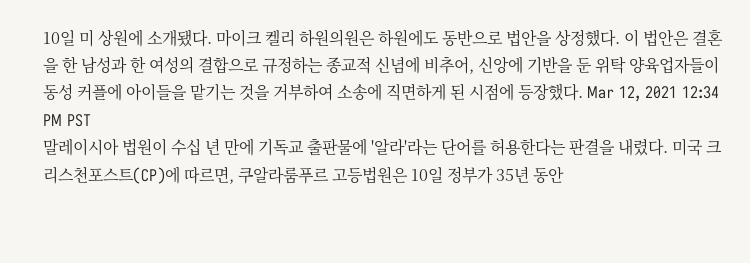10일 미 상원에 소개됐다. 마이크 켈리 하원의원은 하원에도 동반으로 법안을 상정했다. 이 법안은 결혼을 한 남성과 한 여성의 결합으로 규정하는 종교적 신념에 비추어, 신앙에 기반을 둔 위탁 양육업자들이 동성 커플에 아이들을 맡기는 것을 거부하여 소송에 직면하게 된 시점에 등장했다. Mar 12, 2021 12:34 PM PST
말레이시아 법원이 수십 년 만에 기독교 출판물에 '알라'라는 단어를 허용한다는 판결을 내렸다. 미국 크리스천포스트(CP)에 따르면, 쿠알라룸푸르 고등법원은 10일 정부가 35년 동안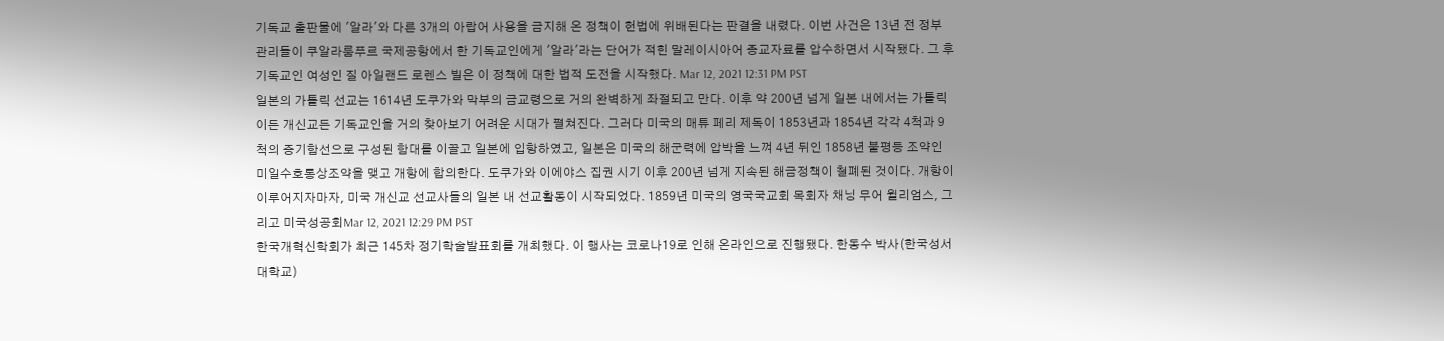기독교 출판물에 '알라'와 다른 3개의 아랍어 사용을 금지해 온 정책이 헌법에 위배된다는 판결을 내렸다. 이번 사건은 13년 전 정부 관리들이 쿠알라룸푸르 국제공항에서 한 기독교인에게 '알라'라는 단어가 적힌 말레이시아어 종교자료를 압수하면서 시작됐다. 그 후 기독교인 여성인 질 아일랜드 로렌스 빌은 이 정책에 대한 법적 도전을 시작했다. Mar 12, 2021 12:31 PM PST
일본의 가톨릭 선교는 1614년 도쿠가와 막부의 금교령으로 거의 완벽하게 좌절되고 만다. 이후 약 200년 넘게 일본 내에서는 가톨릭이든 개신교든 기독교인을 거의 찾아보기 어려운 시대가 펼쳐진다. 그러다 미국의 매튜 페리 제독이 1853년과 1854년 각각 4척과 9척의 증기함선으로 구성된 함대를 이끌고 일본에 입항하였고, 일본은 미국의 해군력에 압박을 느껴 4년 뒤인 1858년 불평등 조약인 미일수호통상조약을 맺고 개항에 합의한다. 도쿠가와 이에야스 집권 시기 이후 200년 넘게 지속된 해금정책이 철폐된 것이다. 개항이 이루어지자마자, 미국 개신교 선교사들의 일본 내 선교활동이 시작되었다. 1859년 미국의 영국국교회 목회자 채닝 무어 윌리엄스, 그리고 미국성공회Mar 12, 2021 12:29 PM PST
한국개혁신학회가 최근 145차 정기학술발표회를 개최했다. 이 행사는 코로나19로 인해 온라인으로 진행됐다. 한동수 박사(한국성서대학교)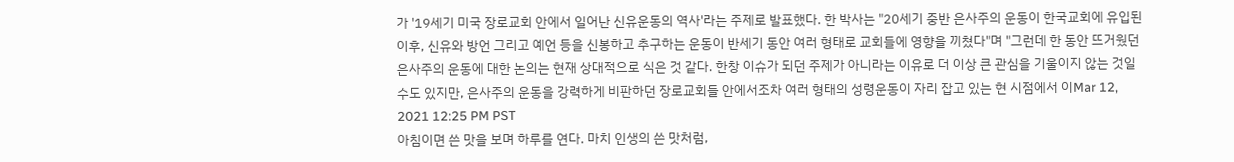가 '19세기 미국 장로교회 안에서 일어난 신유운동의 역사'라는 주제로 발표했다. 한 박사는 "20세기 중반 은사주의 운동이 한국교회에 유입된 이후, 신유와 방언 그리고 예언 등을 신봉하고 추구하는 운동이 반세기 동안 여러 형태로 교회들에 영향을 끼쳤다"며 "그런데 한 동안 뜨거웠던 은사주의 운동에 대한 논의는 현재 상대적으로 식은 것 같다. 한창 이슈가 되던 주제가 아니라는 이유로 더 이상 큰 관심을 기울이지 않는 것일 수도 있지만, 은사주의 운동을 강력하게 비판하던 장로교회들 안에서조차 여러 형태의 성령운동이 자리 잡고 있는 현 시점에서 이Mar 12, 2021 12:25 PM PST
아침이면 쓴 맛을 보며 하루를 연다. 마치 인생의 쓴 맛처럼,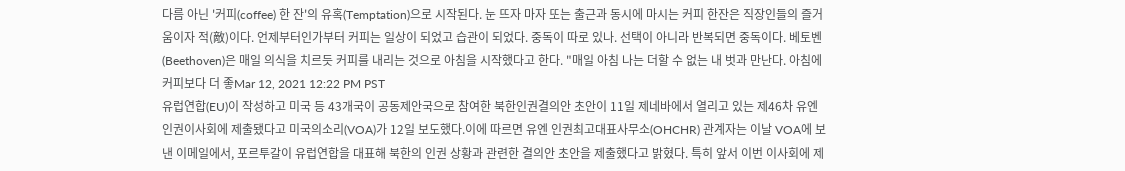다름 아닌 '커피(coffee) 한 잔'의 유혹(Temptation)으로 시작된다. 눈 뜨자 마자 또는 출근과 동시에 마시는 커피 한잔은 직장인들의 즐거움이자 적(敵)이다. 언제부터인가부터 커피는 일상이 되었고 습관이 되었다. 중독이 따로 있나. 선택이 아니라 반복되면 중독이다. 베토벤(Beethoven)은 매일 의식을 치르듯 커피를 내리는 것으로 아침을 시작했다고 한다. "매일 아침 나는 더할 수 없는 내 벗과 만난다. 아침에 커피보다 더 좋Mar 12, 2021 12:22 PM PST
유럽연합(EU)이 작성하고 미국 등 43개국이 공동제안국으로 참여한 북한인권결의안 초안이 11일 제네바에서 열리고 있는 제46차 유엔 인권이사회에 제출됐다고 미국의소리(VOA)가 12일 보도했다.이에 따르면 유엔 인권최고대표사무소(OHCHR) 관계자는 이날 VOA에 보낸 이메일에서, 포르투갈이 유럽연합을 대표해 북한의 인권 상황과 관련한 결의안 초안을 제출했다고 밝혔다. 특히 앞서 이번 이사회에 제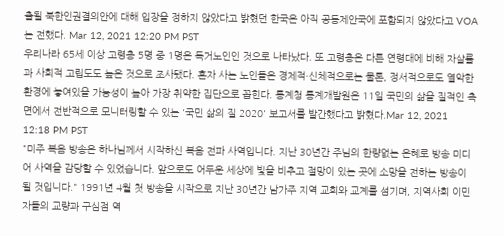출될 북한인권결의안에 대해 입장을 정하지 않았다고 밝혔던 한국은 아직 공동제안국에 포함되지 않았다고 VOA는 전했다. Mar 12, 2021 12:20 PM PST
우리나라 65세 이상 고령층 5명 중 1명은 독거노인인 것으로 나타났다. 또 고령층은 다른 연령대에 비해 자살률과 사회적 고립도도 높은 것으로 조사됐다. 혼자 사는 노인들은 경제적·신체적으로는 물론, 정서적으로도 열악한 환경에 놓여있을 가능성이 높아 가장 취약한 집단으로 꼽힌다. 통계청 통계개발원은 11일 국민의 삶을 질적인 측면에서 전반적으로 모니터링할 수 있는 '국민 삶의 질 2020' 보고서를 발간했다고 밝혔다.Mar 12, 2021 12:18 PM PST
"미주 복음 방송은 하나님께서 시작하신 복음 전파 사역입니다. 지난 30년간 주님의 한량없는 은혜로 방송 미디어 사역을 감당할 수 있었습니다. 앞으로도 어두운 세상에 빛을 비추고 절망이 있는 곳에 소망을 전하는 방송이 될 것입니다." 1991년 4월 첫 방송을 시작으로 지난 30년간 남가주 지역 교회와 교계를 섬기며, 지역사회 이민자들의 교량과 구심점 역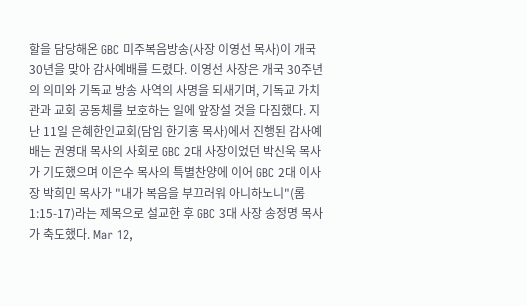할을 담당해온 GBC 미주복음방송(사장 이영선 목사)이 개국 30년을 맞아 감사예배를 드렸다. 이영선 사장은 개국 30주년의 의미와 기독교 방송 사역의 사명을 되새기며, 기독교 가치관과 교회 공동체를 보호하는 일에 앞장설 것을 다짐했다. 지난 11일 은혜한인교회(담임 한기홍 목사)에서 진행된 감사예배는 권영대 목사의 사회로 GBC 2대 사장이었던 박신욱 목사가 기도했으며 이은수 목사의 특별찬양에 이어 GBC 2대 이사장 박희민 목사가 "내가 복음을 부끄러워 아니하노니"(롬1:15-17)라는 제목으로 설교한 후 GBC 3대 사장 송정명 목사가 축도했다. Mar 12,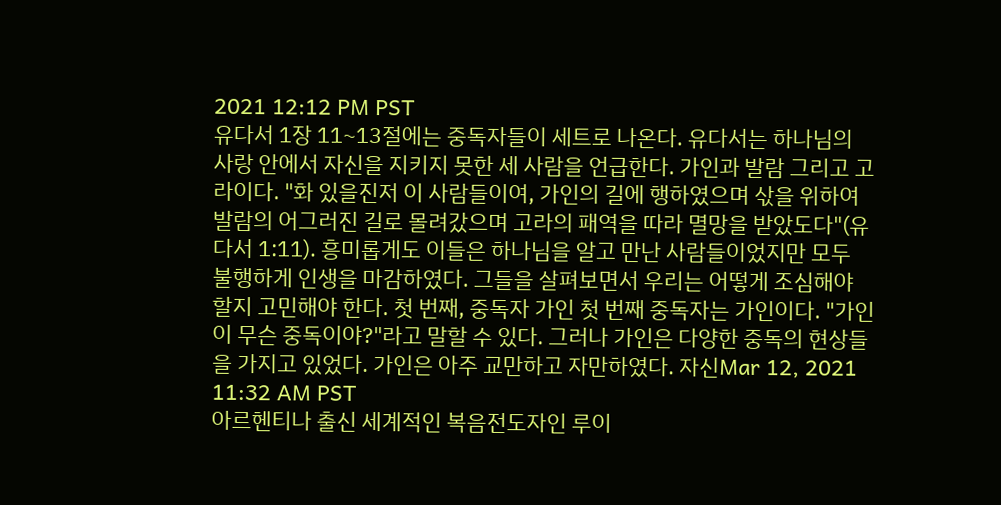2021 12:12 PM PST
유다서 1장 11~13절에는 중독자들이 세트로 나온다. 유다서는 하나님의 사랑 안에서 자신을 지키지 못한 세 사람을 언급한다. 가인과 발람 그리고 고라이다. "화 있을진저 이 사람들이여, 가인의 길에 행하였으며 삯을 위하여 발람의 어그러진 길로 몰려갔으며 고라의 패역을 따라 멸망을 받았도다"(유다서 1:11). 흥미롭게도 이들은 하나님을 알고 만난 사람들이었지만 모두 불행하게 인생을 마감하였다. 그들을 살펴보면서 우리는 어떻게 조심해야 할지 고민해야 한다. 첫 번째, 중독자 가인 첫 번째 중독자는 가인이다. "가인이 무슨 중독이야?"라고 말할 수 있다. 그러나 가인은 다양한 중독의 현상들을 가지고 있었다. 가인은 아주 교만하고 자만하였다. 자신Mar 12, 2021 11:32 AM PST
아르헨티나 출신 세계적인 복음전도자인 루이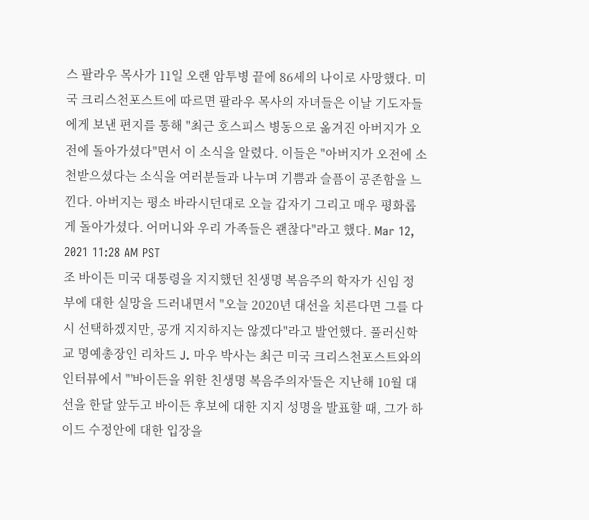스 팔라우 목사가 11일 오랜 암투병 끝에 86세의 나이로 사망했다. 미국 크리스천포스트에 따르면 팔라우 목사의 자녀들은 이날 기도자들에게 보낸 편지를 통해 "최근 호스피스 병동으로 옮겨진 아버지가 오전에 돌아가셨다"면서 이 소식을 알렸다. 이들은 "아버지가 오전에 소천받으셨다는 소식을 여러분들과 나누며 기쁨과 슬픔이 공존함을 느낀다. 아버지는 평소 바라시던대로 오늘 갑자기 그리고 매우 평화롭게 돌아가셨다. 어머니와 우리 가족들은 괜찮다"라고 했다. Mar 12, 2021 11:28 AM PST
조 바이든 미국 대통령을 지지했던 친생명 복음주의 학자가 신임 정부에 대한 실망을 드러내면서 "오늘 2020년 대선을 치른다면 그를 다시 선택하겠지만, 공개 지지하지는 않겠다"라고 발언했다. 풀러신학교 명예총장인 리차드 J. 마우 박사는 최근 미국 크리스천포스트와의 인터뷰에서 "'바이든을 위한 친생명 복음주의자'들은 지난해 10월 대선을 한달 앞두고 바이든 후보에 대한 지지 성명을 발표할 때, 그가 하이드 수정안에 대한 입장을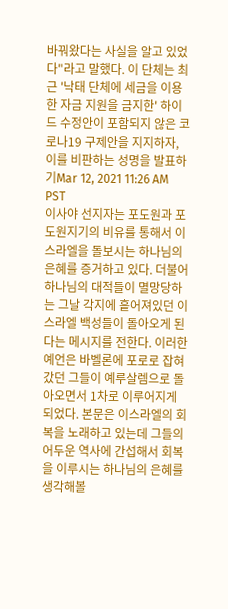바꿔왔다는 사실을 알고 있었다"라고 말했다. 이 단체는 최근 '낙태 단체에 세금을 이용한 자금 지원을 금지한' 하이드 수정안이 포함되지 않은 코로나19 구제안을 지지하자, 이를 비판하는 성명을 발표하기Mar 12, 2021 11:26 AM PST
이사야 선지자는 포도원과 포도원지기의 비유를 통해서 이스라엘을 돌보시는 하나님의 은혜를 증거하고 있다. 더불어 하나님의 대적들이 멸망당하는 그날 각지에 흩어져있던 이스라엘 백성들이 돌아오게 된다는 메시지를 전한다. 이러한 예언은 바벨론에 포로로 잡혀갔던 그들이 예루살렘으로 돌아오면서 1차로 이루어지게 되었다. 본문은 이스라엘의 회복을 노래하고 있는데 그들의 어두운 역사에 간섭해서 회복을 이루시는 하나님의 은혜를 생각해볼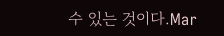수 있는 것이다.Mar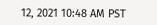12, 2021 10:48 AM PST